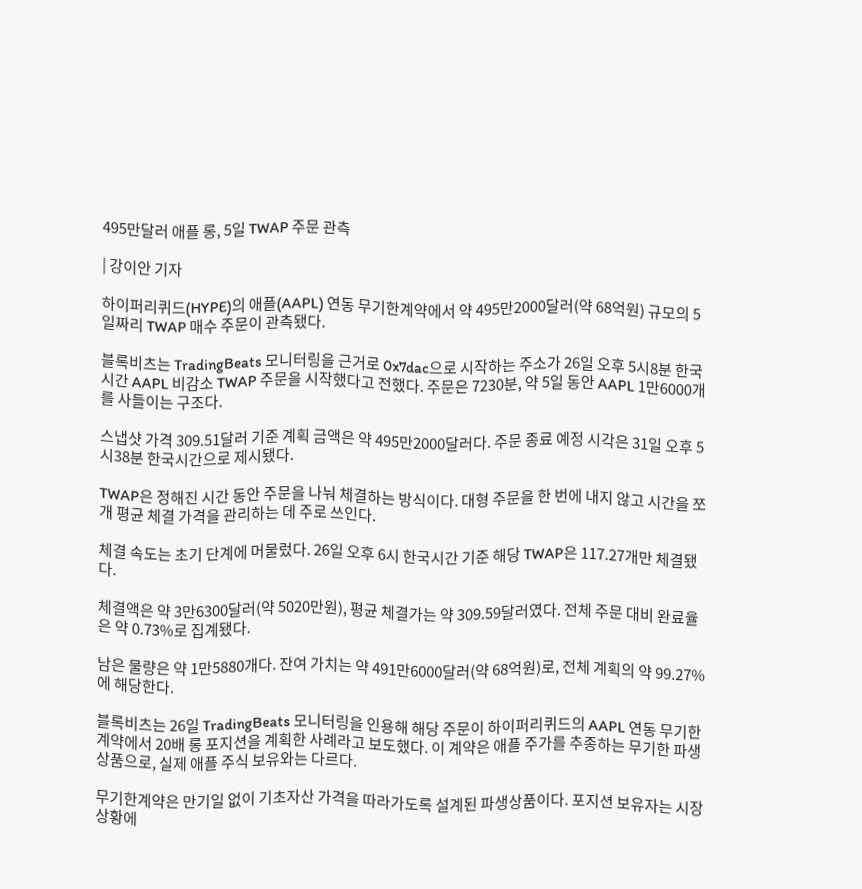495만달러 애플 롱, 5일 TWAP 주문 관측

| 강이안 기자

하이퍼리퀴드(HYPE)의 애플(AAPL) 연동 무기한계약에서 약 495만2000달러(약 68억원) 규모의 5일짜리 TWAP 매수 주문이 관측됐다.

블록비츠는 TradingBeats 모니터링을 근거로 0x7dac으로 시작하는 주소가 26일 오후 5시8분 한국시간 AAPL 비감소 TWAP 주문을 시작했다고 전했다. 주문은 7230분, 약 5일 동안 AAPL 1만6000개를 사들이는 구조다.

스냅샷 가격 309.51달러 기준 계획 금액은 약 495만2000달러다. 주문 종료 예정 시각은 31일 오후 5시38분 한국시간으로 제시됐다.

TWAP은 정해진 시간 동안 주문을 나눠 체결하는 방식이다. 대형 주문을 한 번에 내지 않고 시간을 쪼개 평균 체결 가격을 관리하는 데 주로 쓰인다.

체결 속도는 초기 단계에 머물렀다. 26일 오후 6시 한국시간 기준 해당 TWAP은 117.27개만 체결됐다.

체결액은 약 3만6300달러(약 5020만원), 평균 체결가는 약 309.59달러였다. 전체 주문 대비 완료율은 약 0.73%로 집계됐다.

남은 물량은 약 1만5880개다. 잔여 가치는 약 491만6000달러(약 68억원)로, 전체 계획의 약 99.27%에 해당한다.

블록비츠는 26일 TradingBeats 모니터링을 인용해 해당 주문이 하이퍼리퀴드의 AAPL 연동 무기한계약에서 20배 롱 포지션을 계획한 사례라고 보도했다. 이 계약은 애플 주가를 추종하는 무기한 파생상품으로, 실제 애플 주식 보유와는 다르다.

무기한계약은 만기일 없이 기초자산 가격을 따라가도록 설계된 파생상품이다. 포지션 보유자는 시장 상황에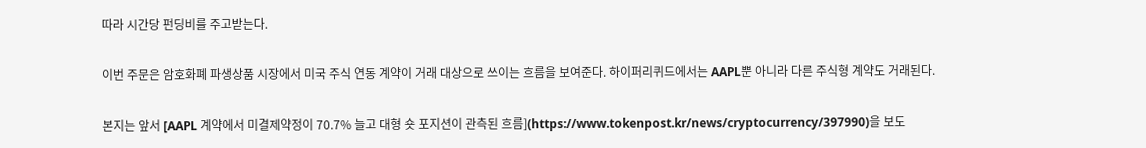따라 시간당 펀딩비를 주고받는다.

이번 주문은 암호화폐 파생상품 시장에서 미국 주식 연동 계약이 거래 대상으로 쓰이는 흐름을 보여준다. 하이퍼리퀴드에서는 AAPL뿐 아니라 다른 주식형 계약도 거래된다.

본지는 앞서 [AAPL 계약에서 미결제약정이 70.7% 늘고 대형 숏 포지션이 관측된 흐름](https://www.tokenpost.kr/news/cryptocurrency/397990)을 보도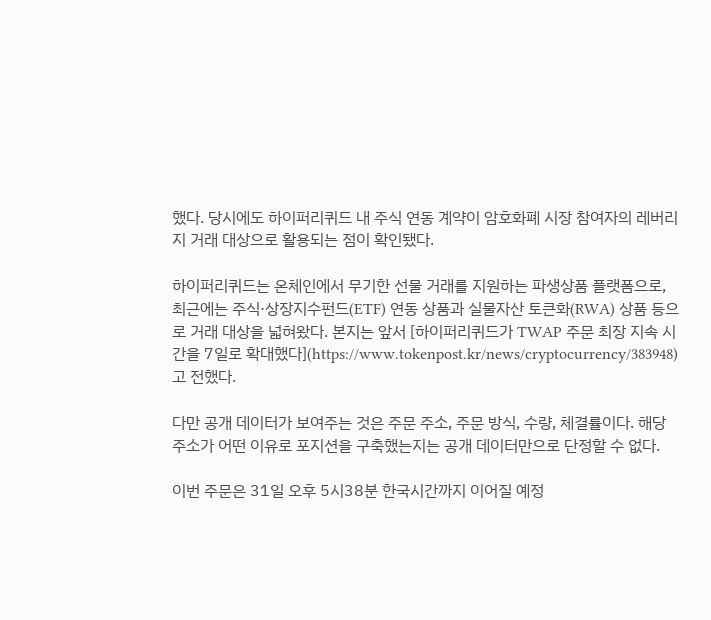했다. 당시에도 하이퍼리퀴드 내 주식 연동 계약이 암호화폐 시장 참여자의 레버리지 거래 대상으로 활용되는 점이 확인됐다.

하이퍼리퀴드는 온체인에서 무기한 선물 거래를 지원하는 파생상품 플랫폼으로, 최근에는 주식·상장지수펀드(ETF) 연동 상품과 실물자산 토큰화(RWA) 상품 등으로 거래 대상을 넓혀왔다. 본지는 앞서 [하이퍼리퀴드가 TWAP 주문 최장 지속 시간을 7일로 확대했다](https://www.tokenpost.kr/news/cryptocurrency/383948)고 전했다.

다만 공개 데이터가 보여주는 것은 주문 주소, 주문 방식, 수량, 체결률이다. 해당 주소가 어떤 이유로 포지션을 구축했는지는 공개 데이터만으로 단정할 수 없다.

이번 주문은 31일 오후 5시38분 한국시간까지 이어질 예정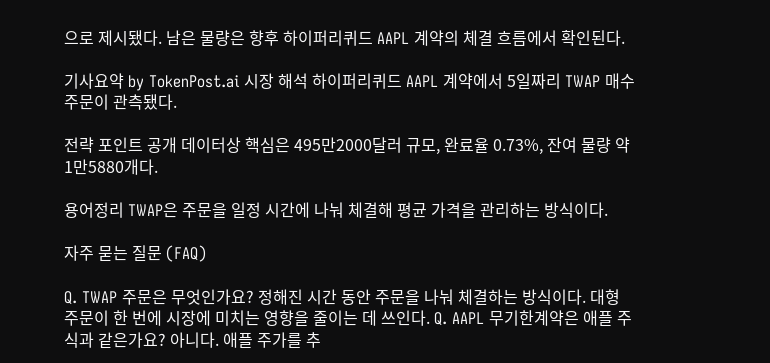으로 제시됐다. 남은 물량은 향후 하이퍼리퀴드 AAPL 계약의 체결 흐름에서 확인된다.

기사요약 by TokenPost.ai 시장 해석 하이퍼리퀴드 AAPL 계약에서 5일짜리 TWAP 매수 주문이 관측됐다.

전략 포인트 공개 데이터상 핵심은 495만2000달러 규모, 완료율 0.73%, 잔여 물량 약 1만5880개다.

용어정리 TWAP은 주문을 일정 시간에 나눠 체결해 평균 가격을 관리하는 방식이다.

자주 묻는 질문 (FAQ)

Q. TWAP 주문은 무엇인가요? 정해진 시간 동안 주문을 나눠 체결하는 방식이다. 대형 주문이 한 번에 시장에 미치는 영향을 줄이는 데 쓰인다. Q. AAPL 무기한계약은 애플 주식과 같은가요? 아니다. 애플 주가를 추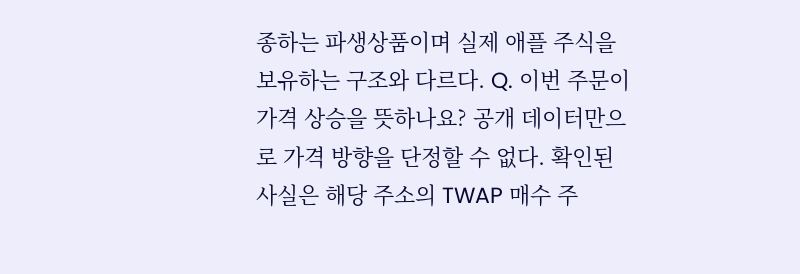종하는 파생상품이며 실제 애플 주식을 보유하는 구조와 다르다. Q. 이번 주문이 가격 상승을 뜻하나요? 공개 데이터만으로 가격 방향을 단정할 수 없다. 확인된 사실은 해당 주소의 TWAP 매수 주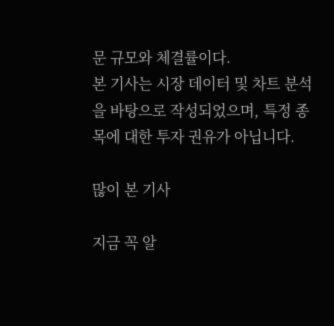문 규모와 체결률이다.
본 기사는 시장 데이터 및 차트 분석을 바탕으로 작성되었으며, 특정 종목에 대한 투자 권유가 아닙니다.

많이 본 기사

지금 꼭 알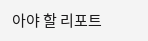아야 할 리포트